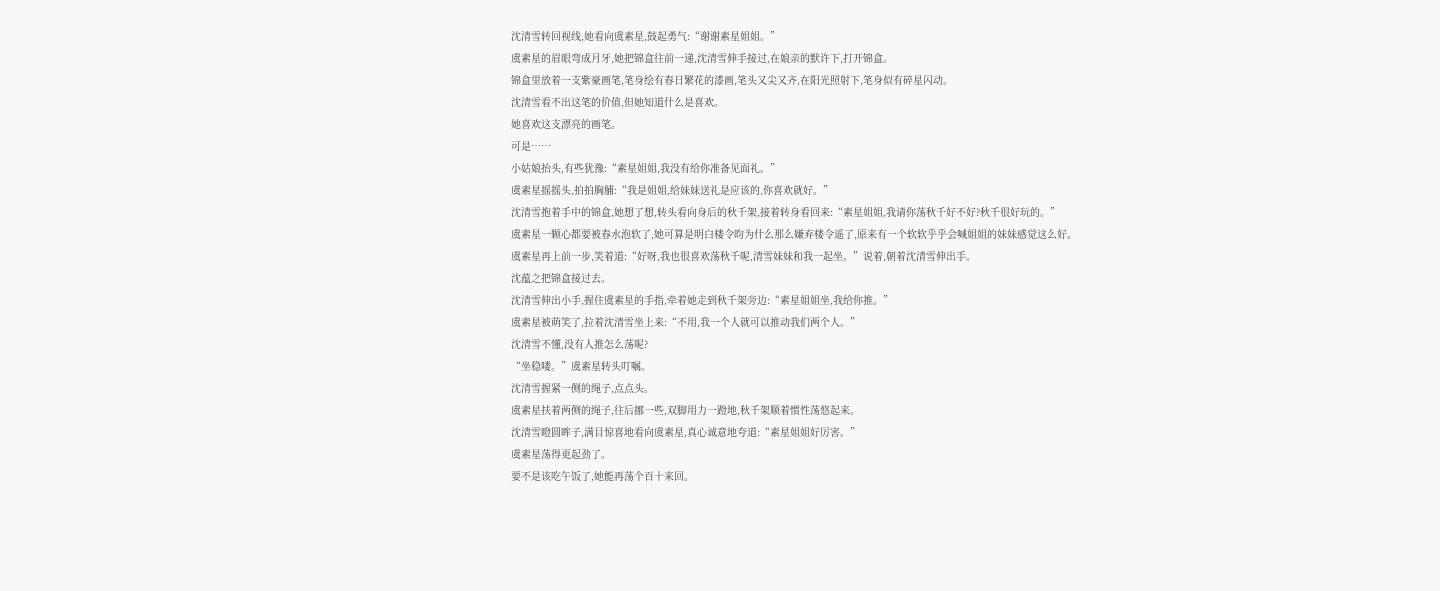沈清雪转回视线,她看向虞素星,鼓起勇气:“谢谢素星姐姐。”
虞素星的眉眼弯成月牙,她把锦盒往前一递,沈清雪伸手接过,在娘亲的默许下,打开锦盒。
锦盒里放着一支紫豪画笔,笔身绘有春日繁花的漆画,笔头又尖又齐,在阳光照射下,笔身似有碎星闪动。
沈清雪看不出这笔的价值,但她知道什么是喜欢。
她喜欢这支漂亮的画笔。
可是……
小姑娘抬头,有些犹豫:“素星姐姐,我没有给你准备见面礼。”
虞素星摇摇头,拍拍胸脯:“我是姐姐,给妹妹送礼是应该的,你喜欢就好。”
沈清雪抱着手中的锦盒,她想了想,转头看向身后的秋千架,接着转身看回来:“素星姐姐,我请你荡秋千好不好?秋千很好玩的。”
虞素星一颗心都要被春水泡软了,她可算是明白楼令昀为什么那么嫌弃楼令遥了,原来有一个软软乎乎会喊姐姐的妹妹感觉这么好。
虞素星再上前一步,笑着道:“好呀,我也很喜欢荡秋千呢,清雪妹妹和我一起坐。”说着,朝着沈清雪伸出手。
沈蕴之把锦盒接过去。
沈清雪伸出小手,握住虞素星的手指,牵着她走到秋千架旁边:“素星姐姐坐,我给你推。”
虞素星被萌笑了,拉着沈清雪坐上来:“不用,我一个人就可以推动我们两个人。”
沈清雪不懂,没有人推怎么荡呢?
“坐稳喽。”虞素星转头叮嘱。
沈清雪握紧一侧的绳子,点点头。
虞素星扶着两侧的绳子,往后挪一些,双脚用力一蹬地,秋千架顺着惯性荡悠起来。
沈清雪瞪圆眸子,满目惊喜地看向虞素星,真心诚意地夸道:“素星姐姐好厉害。”
虞素星荡得更起劲了。
要不是该吃午饭了,她能再荡个百十来回。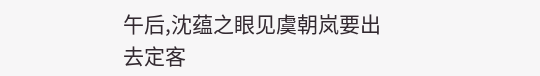午后,沈蕴之眼见虞朝岚要出去定客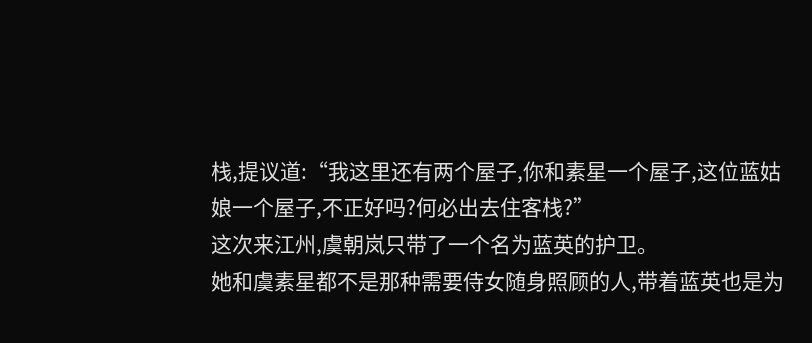栈,提议道:“我这里还有两个屋子,你和素星一个屋子,这位蓝姑娘一个屋子,不正好吗?何必出去住客栈?”
这次来江州,虞朝岚只带了一个名为蓝英的护卫。
她和虞素星都不是那种需要侍女随身照顾的人,带着蓝英也是为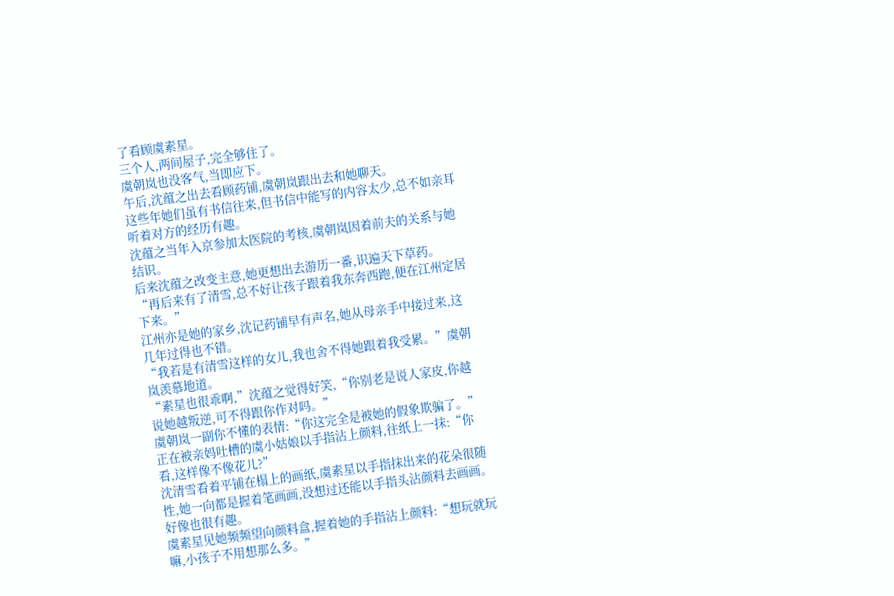了看顾虞素星。
三个人,两间屋子,完全够住了。
虞朝岚也没客气,当即应下。
午后,沈蕴之出去看顾药铺,虞朝岚跟出去和她聊天。
这些年她们虽有书信往来,但书信中能写的内容太少,总不如亲耳听着对方的经历有趣。
沈蕴之当年入京参加太医院的考核,虞朝岚因着前夫的关系与她结识。
后来沈蕴之改变主意,她更想出去游历一番,识遍天下草药。
“再后来有了清雪,总不好让孩子跟着我东奔西跑,便在江州定居下来。”
江州亦是她的家乡,沈记药铺早有声名,她从母亲手中接过来,这几年过得也不错。
“我若是有清雪这样的女儿,我也舍不得她跟着我受累。”虞朝岚羡慕地道。
“素星也很乖啊,”沈蕴之觉得好笑,“你别老是说人家皮,你越说她越叛逆,可不得跟你作对吗。”
虞朝岚一副你不懂的表情:“你这完全是被她的假象欺骗了。”
正在被亲妈吐槽的虞小姑娘以手指沾上颜料,往纸上一抹:“你看,这样像不像花儿?”
沈清雪看着平铺在榻上的画纸,虞素星以手指抹出来的花朵很随性,她一向都是握着笔画画,没想过还能以手指头沾颜料去画画。
好像也很有趣。
虞素星见她频频望向颜料盒,握着她的手指沾上颜料:“想玩就玩嘛,小孩子不用想那么多。”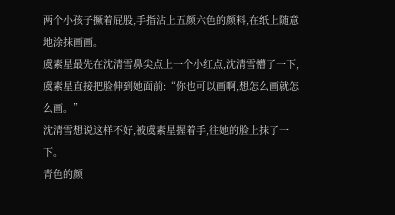两个小孩子撅着屁股,手指沾上五颜六色的颜料,在纸上随意地涂抹画画。
虞素星最先在沈清雪鼻尖点上一个小红点,沈清雪懵了一下,虞素星直接把脸伸到她面前:“你也可以画啊,想怎么画就怎么画。”
沈清雪想说这样不好,被虞素星握着手,往她的脸上抹了一下。
青色的颜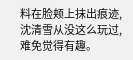料在脸颊上抹出痕迹,沈清雪从没这么玩过,难免觉得有趣。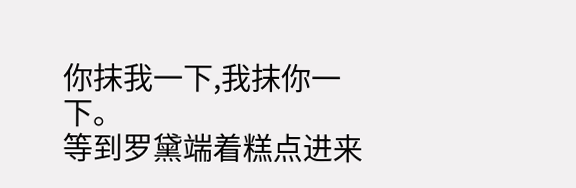你抹我一下,我抹你一下。
等到罗黛端着糕点进来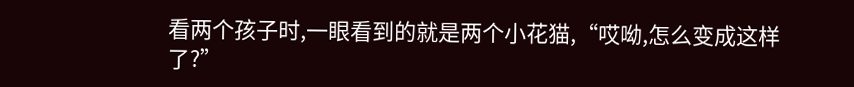看两个孩子时,一眼看到的就是两个小花猫,“哎呦,怎么变成这样了?”